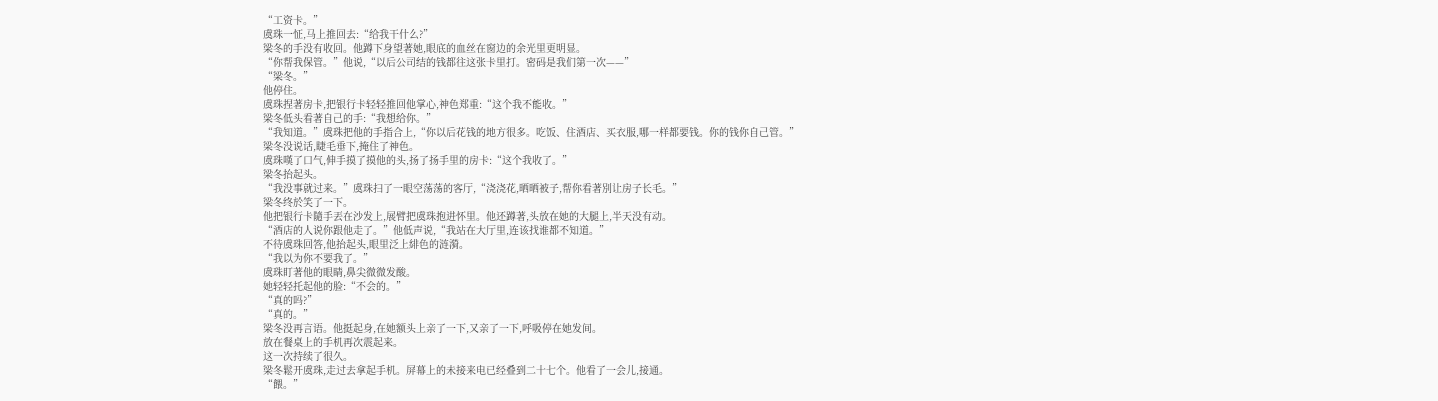“工资卡。”
虞珠一怔,马上推回去:“给我干什么?”
梁冬的手没有收回。他蹲下身望著她,眼底的血丝在窗边的余光里更明显。
“你帮我保管。”他说,“以后公司结的钱都往这张卡里打。密码是我们第一次——”
“梁冬。”
他停住。
虞珠捏著房卡,把银行卡轻轻推回他掌心,神色郑重:“这个我不能收。”
梁冬低头看著自己的手:“我想给你。”
“我知道。”虞珠把他的手指合上,“你以后花钱的地方很多。吃饭、住酒店、买衣服,哪一样都要钱。你的钱你自己管。”
梁冬没说话,睫毛垂下,掩住了神色。
虞珠嘆了口气,伸手摸了摸他的头,扬了扬手里的房卡:“这个我收了。”
梁冬抬起头。
“我没事就过来。”虞珠扫了一眼空荡荡的客厅,“浇浇花,晒晒被子,帮你看著別让房子长毛。”
梁冬终於笑了一下。
他把银行卡隨手丟在沙发上,展臂把虞珠抱进怀里。他还蹲著,头放在她的大腿上,半天没有动。
“酒店的人说你跟他走了。”他低声说,“我站在大厅里,连该找谁都不知道。”
不待虞珠回答,他抬起头,眼里泛上緋色的涟漪。
“我以为你不要我了。”
虞珠盯著他的眼睛,鼻尖微微发酸。
她轻轻托起他的脸:“不会的。”
“真的吗?”
“真的。”
梁冬没再言语。他挺起身,在她额头上亲了一下,又亲了一下,呼吸停在她发间。
放在餐桌上的手机再次震起来。
这一次持续了很久。
梁冬鬆开虞珠,走过去拿起手机。屏幕上的未接来电已经叠到二十七个。他看了一会儿,接通。
“餵。”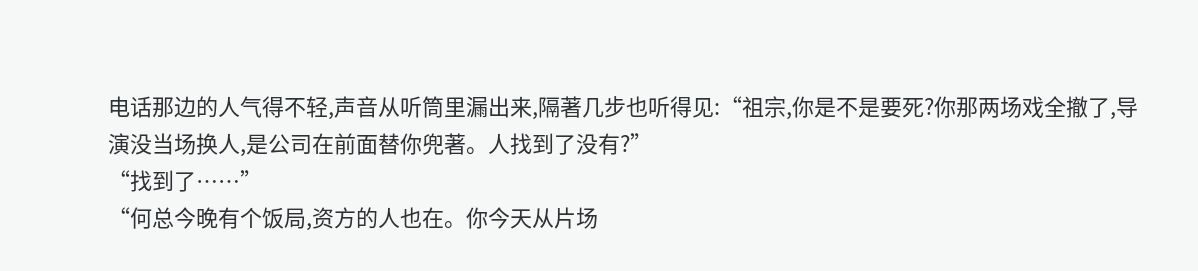电话那边的人气得不轻,声音从听筒里漏出来,隔著几步也听得见:“祖宗,你是不是要死?你那两场戏全撤了,导演没当场换人,是公司在前面替你兜著。人找到了没有?”
“找到了……”
“何总今晚有个饭局,资方的人也在。你今天从片场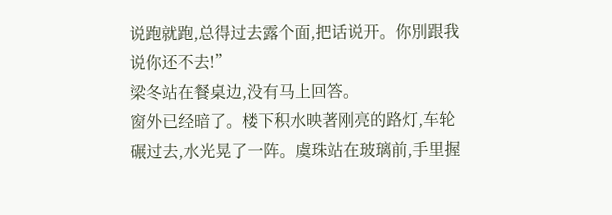说跑就跑,总得过去露个面,把话说开。你別跟我说你还不去!”
梁冬站在餐桌边,没有马上回答。
窗外已经暗了。楼下积水映著刚亮的路灯,车轮碾过去,水光晃了一阵。虞珠站在玻璃前,手里握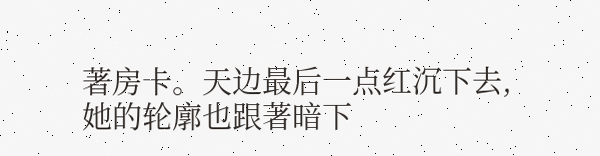著房卡。天边最后一点红沉下去,她的轮廓也跟著暗下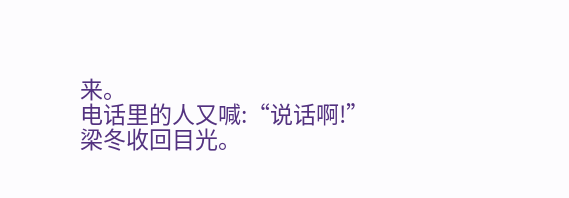来。
电话里的人又喊:“说话啊!”
梁冬收回目光。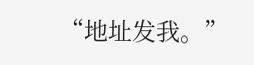“地址发我。”